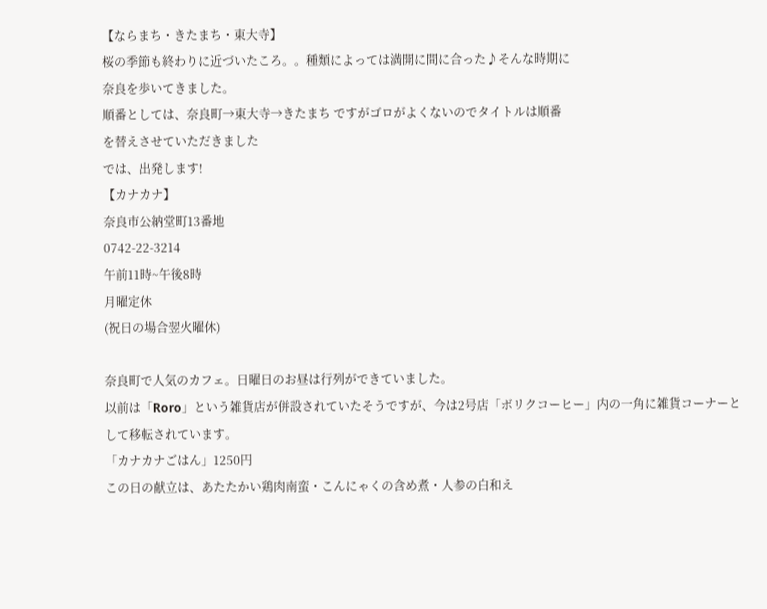【ならまち・きたまち・東大寺】
桜の季節も終わりに近づいたころ。。種類によっては満開に間に合った♪そんな時期に
奈良を歩いてきました。
順番としては、奈良町→東大寺→きたまち ですがゴロがよくないのでタイトルは順番
を替えさせていただきました
では、出発します!
【カナカナ】
奈良市公納堂町13番地
0742-22-3214
午前11時~午後8時
月曜定休
(祝日の場合翌火曜休)

奈良町で人気のカフェ。日曜日のお昼は行列ができていました。
以前は「Roro」という雑貨店が併設されていたそうですが、今は2号店「ボリクコーヒー」内の一角に雑貨コーナーとして移転されています。
「カナカナごはん」1250円
この日の献立は、あたたかい鶏肉南蛮・こんにゃくの含め煮・人参の白和え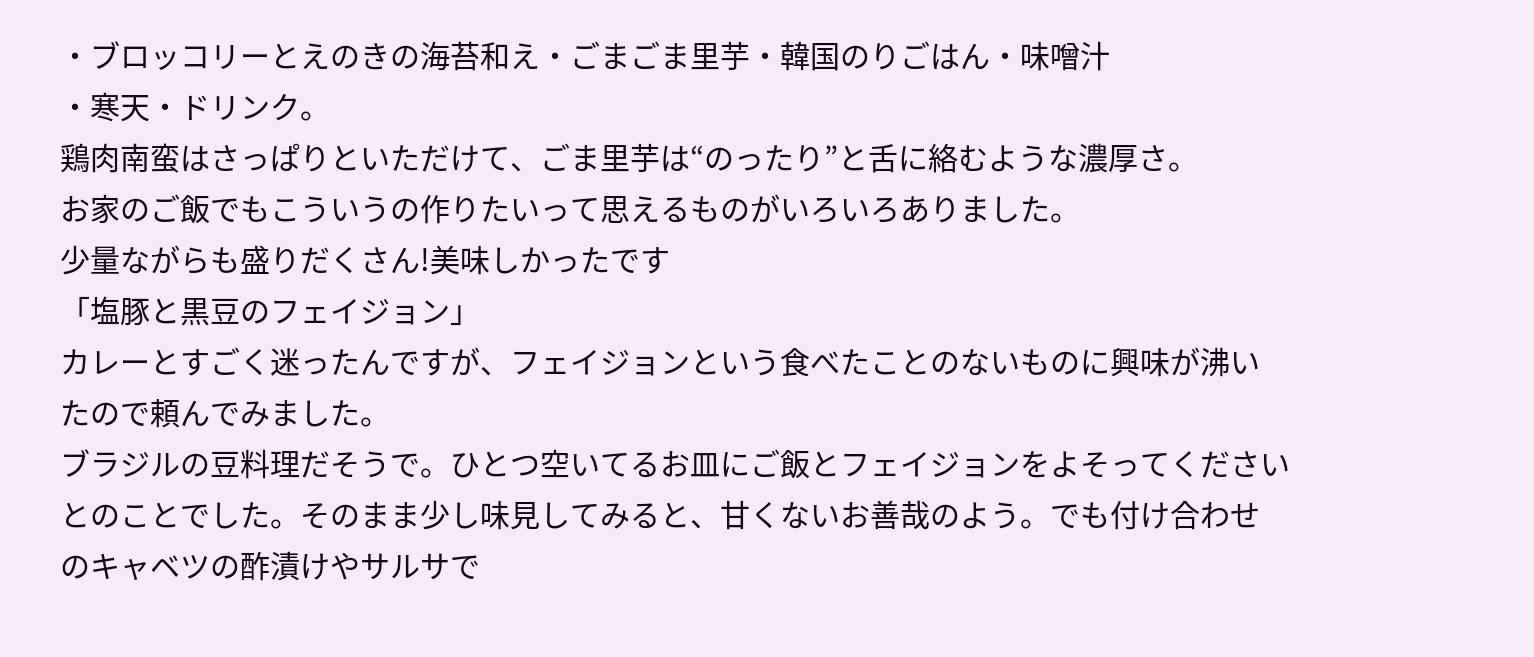・ブロッコリーとえのきの海苔和え・ごまごま里芋・韓国のりごはん・味噌汁
・寒天・ドリンク。
鶏肉南蛮はさっぱりといただけて、ごま里芋は“のったり”と舌に絡むような濃厚さ。
お家のご飯でもこういうの作りたいって思えるものがいろいろありました。
少量ながらも盛りだくさん!美味しかったです
「塩豚と黒豆のフェイジョン」
カレーとすごく迷ったんですが、フェイジョンという食べたことのないものに興味が沸い
たので頼んでみました。
ブラジルの豆料理だそうで。ひとつ空いてるお皿にご飯とフェイジョンをよそってください
とのことでした。そのまま少し味見してみると、甘くないお善哉のよう。でも付け合わせ
のキャベツの酢漬けやサルサで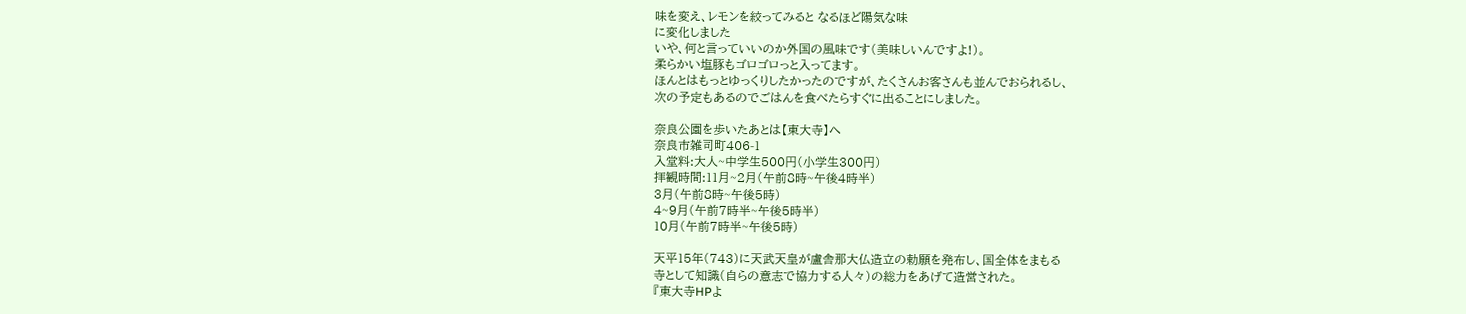味を変え、レモンを絞ってみると なるほど陽気な味
に変化しました
いや、何と言っていいのか外国の風味です(美味しいんですよ!)。
柔らかい塩豚もゴロゴロっと入ってます。
ほんとはもっとゆっくりしたかったのですが、たくさんお客さんも並んでおられるし、
次の予定もあるのでごはんを食べたらすぐに出ることにしました。

奈良公園を歩いたあとは【東大寺】へ
奈良市雑司町406-1
入堂料:大人~中学生500円(小学生300円)
拝観時間:11月~2月(午前8時~午後4時半)
3月(午前8時~午後5時)
4~9月(午前7時半~午後5時半)
10月(午前7時半~午後5時)

天平15年(743)に天武天皇が盧舎那大仏造立の勅願を発布し、国全体をまもる
寺として知識(自らの意志で協力する人々)の総力をあげて造営された。
『東大寺HPよ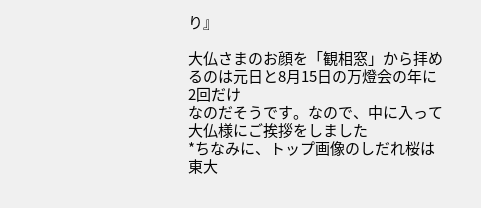り』

大仏さまのお顔を「観相窓」から拝めるのは元日と8月15日の万燈会の年に2回だけ
なのだそうです。なので、中に入って大仏様にご挨拶をしました
*ちなみに、トップ画像のしだれ桜は東大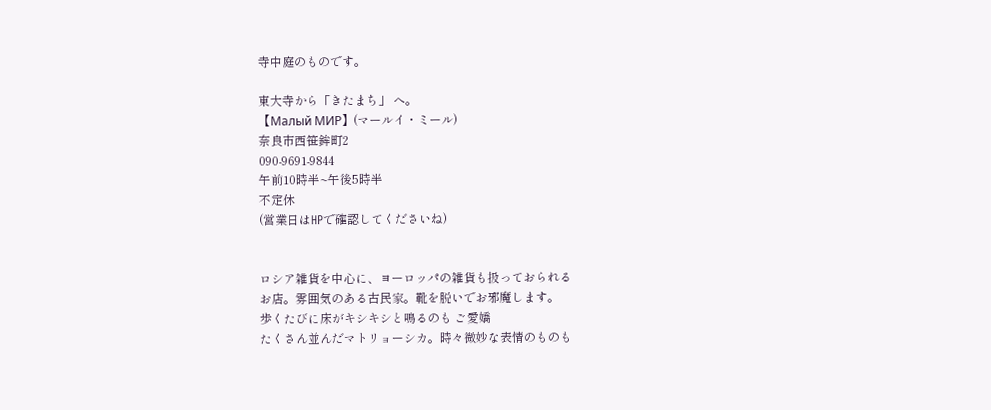寺中庭のものです。

東大寺から「きたまち」 へ。
【Малый МИР】(マールイ・ミール)
奈良市西笹鉾町2
090-9691-9844
午前10時半~午後5時半
不定休
(営業日はHPで確認してくださいね)


ロシア雑貨を中心に、ヨーロッパの雑貨も扱っておられる
お店。雰囲気のある古民家。靴を脱いでお邪魔します。
歩くたびに床がキシキシと鳴るのも ご愛嬌
たくさん並んだマトリョーシカ。時々微妙な表情のものも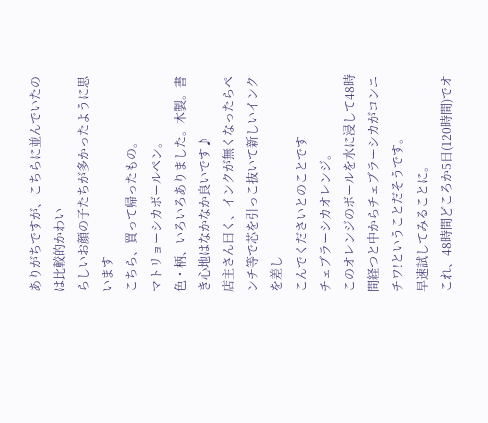ありがちですが、こちらに並んでいたのは比較的かわい
らしいお顔の子たちが多かったように思います
こちら、買って帰ったもの。
マトリョーシカボールペン。
色・柄、いろいろありました。木製。書き心地はなかなか良いです♪
店主さん曰く、インクが無くなったらペンチ等で芯を引っこ抜いて新しいインクを差し
こんでくださいとのことです
チェブラーシカオレンジ。
このオレンジのボールを水に浸して48時間経つと中からチェブラーシカがコンニチワ!ということだそうです。
早速試してみることに。
これ、48時間どころか5日(120時間)でオ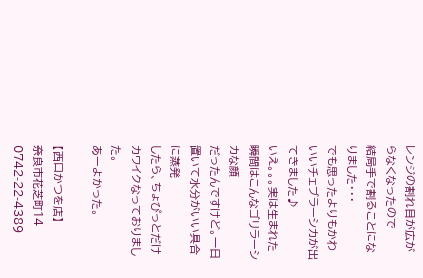レンジの割れ目が広がらなくなったので
結局手で割ることになりました・・・
でも思ったよりもかわいいチェブラーシカが出てきました♪
いえ。。。実は生まれた瞬間はこんなゴリラーシカな顔
だったんですけど。一日置いて水分がいい具合に蒸発
したら、ちょぴっとだけカワイクなっておりました。
あーよかった。

【西口かつを店】
奈良市花芝町14
0742-22-4389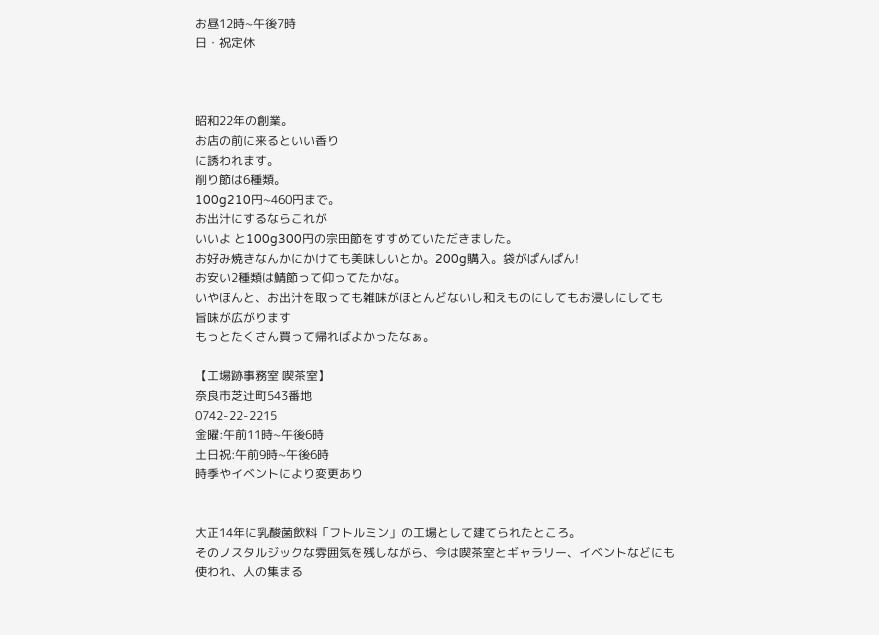お昼12時~午後7時
日・祝定休



昭和22年の創業。
お店の前に来るといい香り
に誘われます。
削り節は6種類。
100g210円~460円まで。
お出汁にするならこれが
いいよ と100g300円の宗田節をすすめていただきました。
お好み焼きなんかにかけても美味しいとか。200g購入。袋がぱんぱん!
お安い2種類は鯖節って仰ってたかな。
いやほんと、お出汁を取っても雑味がほとんどないし和えものにしてもお浸しにしても
旨味が広がります
もっとたくさん買って帰ればよかったなぁ。

【工場跡事務室 喫茶室】
奈良市芝辻町543番地
0742-22-2215
金曜:午前11時~午後6時
土日祝:午前9時~午後6時
時季やイベントにより変更あり


大正14年に乳酸菌飲料「フトルミン」の工場として建てられたところ。
そのノスタルジックな雰囲気を残しながら、今は喫茶室とギャラリー、イベントなどにも
使われ、人の集まる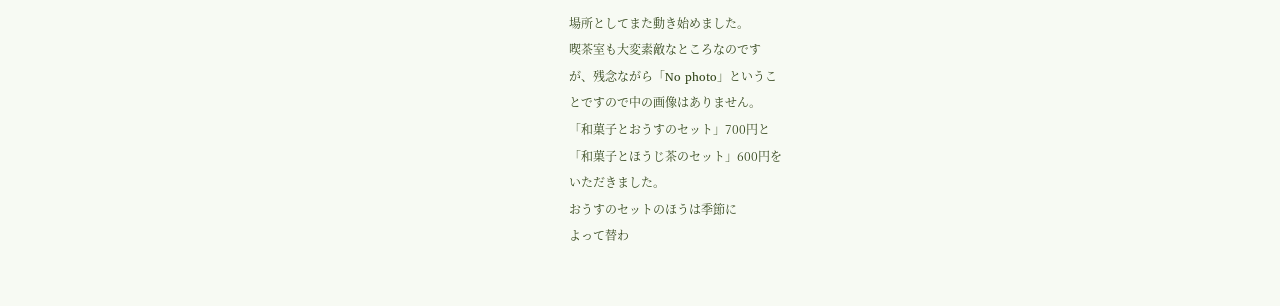場所としてまた動き始めました。
喫茶室も大変素敵なところなのです
が、残念ながら「No photo」というこ
とですので中の画像はありません。
「和菓子とおうすのセット」700円と
「和菓子とほうじ茶のセット」600円を
いただきました。
おうすのセットのほうは季節に
よって替わ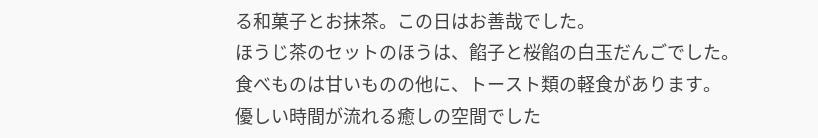る和菓子とお抹茶。この日はお善哉でした。
ほうじ茶のセットのほうは、餡子と桜餡の白玉だんごでした。
食べものは甘いものの他に、トースト類の軽食があります。
優しい時間が流れる癒しの空間でした